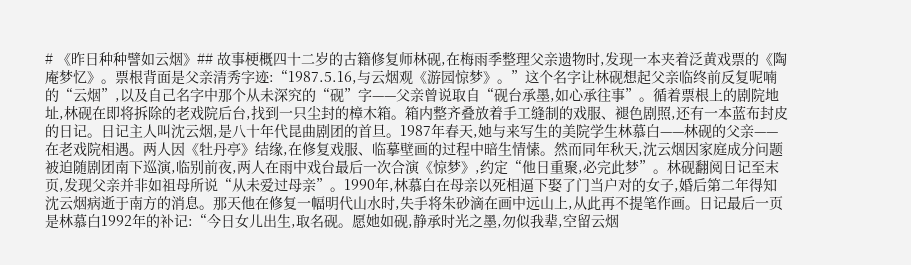# 《昨日种种譬如云烟》## 故事梗概四十二岁的古籍修复师林砚,在梅雨季整理父亲遗物时,发现一本夹着泛黄戏票的《陶庵梦忆》。票根背面是父亲清秀字迹:“1987.5.16,与云烟观《游园惊梦》。”这个名字让林砚想起父亲临终前反复呢喃的“云烟”,以及自己名字中那个从未深究的“砚”字——父亲曾说取自“砚台承墨,如心承往事”。循着票根上的剧院地址,林砚在即将拆除的老戏院后台,找到一只尘封的樟木箱。箱内整齐叠放着手工缝制的戏服、褪色剧照,还有一本蓝布封皮的日记。日记主人叫沈云烟,是八十年代昆曲剧团的首旦。1987年春天,她与来写生的美院学生林慕白——林砚的父亲——在老戏院相遇。两人因《牡丹亭》结缘,在修复戏服、临摹壁画的过程中暗生情愫。然而同年秋天,沈云烟因家庭成分问题被迫随剧团南下巡演,临别前夜,两人在雨中戏台最后一次合演《惊梦》,约定“他日重聚,必完此梦”。林砚翻阅日记至末页,发现父亲并非如祖母所说“从未爱过母亲”。1990年,林慕白在母亲以死相逼下娶了门当户对的女子,婚后第二年得知沈云烟病逝于南方的消息。那天他在修复一幅明代山水时,失手将朱砂滴在画中远山上,从此再不提笔作画。日记最后一页是林慕白1992年的补记:“今日女儿出生,取名砚。愿她如砚,静承时光之墨,勿似我辈,空留云烟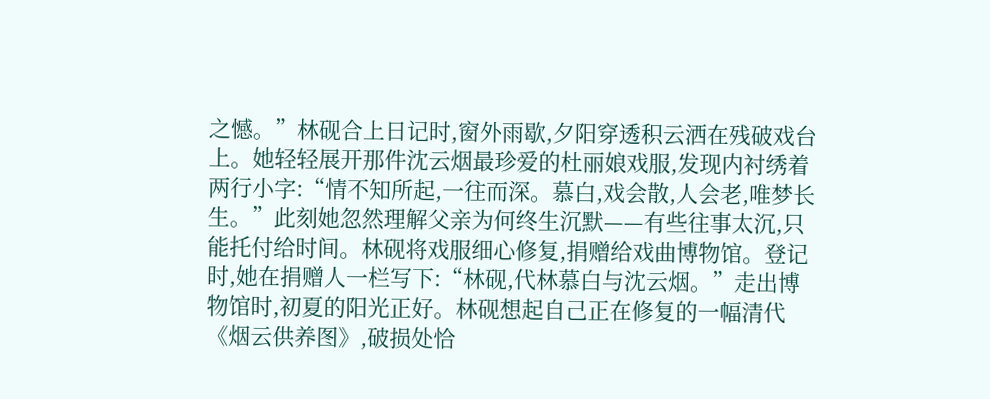之憾。”林砚合上日记时,窗外雨歇,夕阳穿透积云洒在残破戏台上。她轻轻展开那件沈云烟最珍爱的杜丽娘戏服,发现内衬绣着两行小字:“情不知所起,一往而深。慕白,戏会散,人会老,唯梦长生。”此刻她忽然理解父亲为何终生沉默——有些往事太沉,只能托付给时间。林砚将戏服细心修复,捐赠给戏曲博物馆。登记时,她在捐赠人一栏写下:“林砚,代林慕白与沈云烟。”走出博物馆时,初夏的阳光正好。林砚想起自己正在修复的一幅清代《烟云供养图》,破损处恰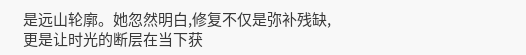是远山轮廓。她忽然明白,修复不仅是弥补残缺,更是让时光的断层在当下获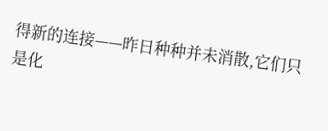得新的连接——昨日种种并未消散,它们只是化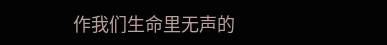作我们生命里无声的